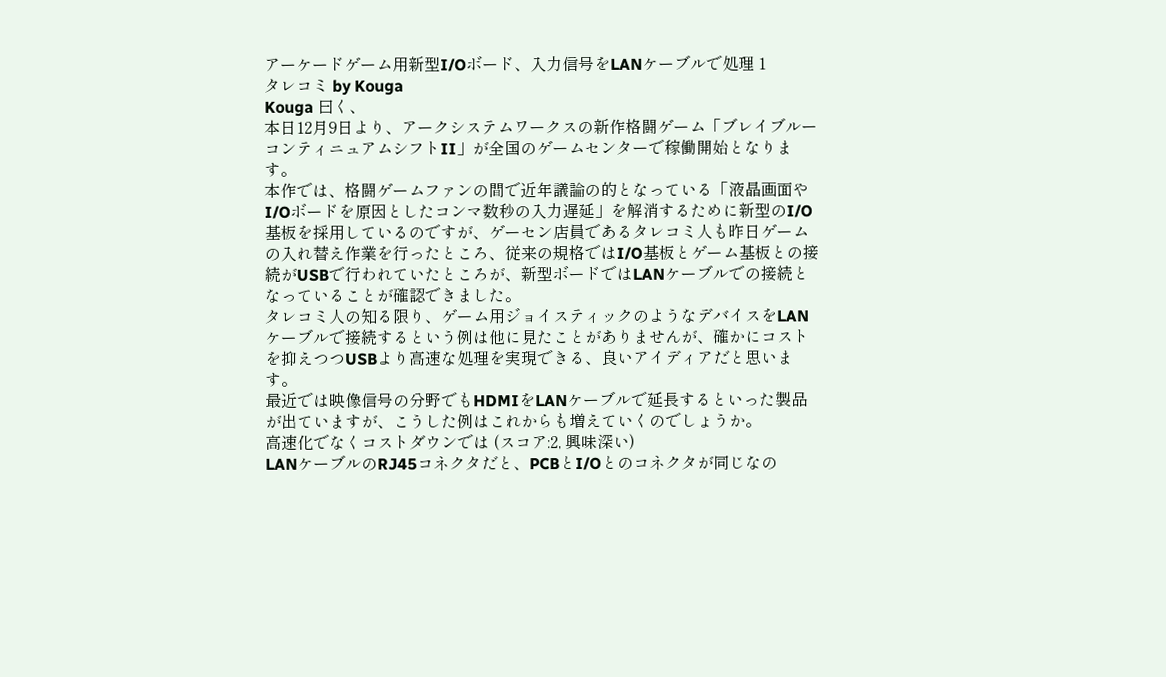アーケードゲーム用新型I/Oボード、入力信号をLANケーブルで処理 1
タレコミ by Kouga
Kouga 曰く、
本日12月9日より、アークシステムワークスの新作格闘ゲーム「ブレイブルー コンティニュアムシフトII」が全国のゲームセンターで稼働開始となります。
本作では、格闘ゲームファンの間で近年議論の的となっている「液晶画面やI/Oボードを原因としたコンマ数秒の入力遅延」を解消するために新型のI/O基板を採用しているのですが、ゲーセン店員であるタレコミ人も昨日ゲームの入れ替え作業を行ったところ、従来の規格ではI/O基板とゲーム基板との接続がUSBで行われていたところが、新型ボードではLANケーブルでの接続となっていることが確認できました。
タレコミ人の知る限り、ゲーム用ジョイスティックのようなデバイスをLANケーブルで接続するという例は他に見たことがありませんが、確かにコストを抑えつつUSBより高速な処理を実現できる、良いアイディアだと思います。
最近では映像信号の分野でもHDMIをLANケーブルで延長するといった製品が出ていますが、こうした例はこれからも増えていくのでしょうか。
高速化でなくコストダウンでは (スコア:2, 興味深い)
LANケーブルのRJ45コネクタだと、PCBとI/Oとのコネクタが同じなの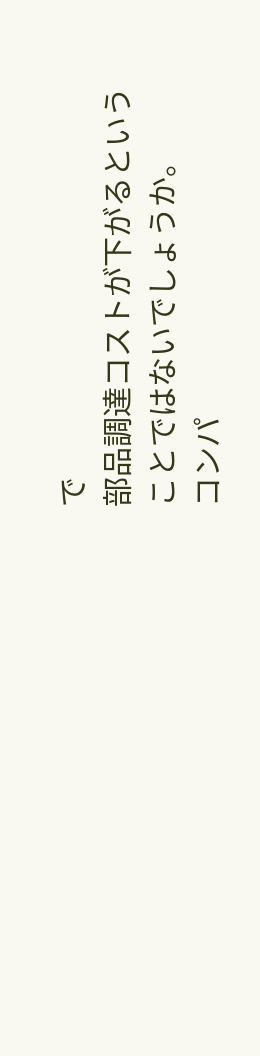で
部品調達コストが下がるということではないでしょうか。
コンパ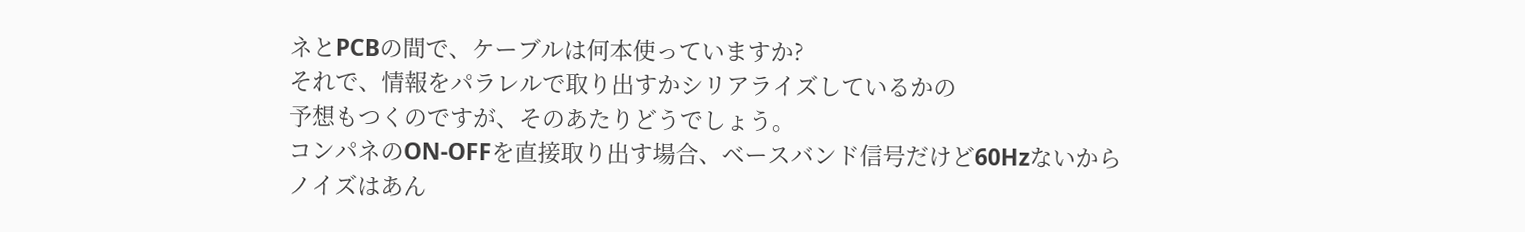ネとPCBの間で、ケーブルは何本使っていますか?
それで、情報をパラレルで取り出すかシリアライズしているかの
予想もつくのですが、そのあたりどうでしょう。
コンパネのON-OFFを直接取り出す場合、ベースバンド信号だけど60Hzないから
ノイズはあん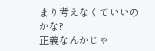まり考えなくていいのかな?
正義なんかじゃ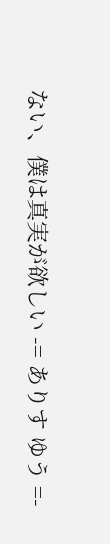ない、僕は真実が欲しい -= ありす ゆう =-